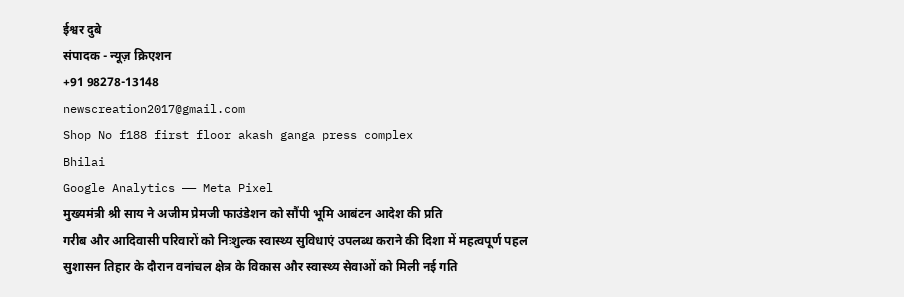ईश्वर दुबे
संपादक - न्यूज़ क्रिएशन
+91 98278-13148
newscreation2017@gmail.com
Shop No f188 first floor akash ganga press complex
Bhilai
Google Analytics —— Meta Pixel
मुख्यमंत्री श्री साय ने अजीम प्रेमजी फाउंडेशन को सौंपी भूमि आबंटन आदेश की प्रति
गरीब और आदिवासी परिवारों को निःशुल्क स्वास्थ्य सुविधाएं उपलब्ध कराने की दिशा में महत्वपूर्ण पहल
सुशासन तिहार के दौरान वनांचल क्षेत्र के विकास और स्वास्थ्य सेवाओं को मिली नई गति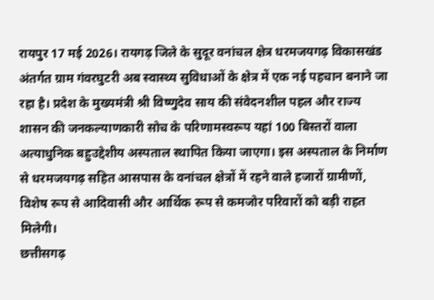रायपुर 17 मई 2026। रायगढ़ जिले के सुदूर वनांचल क्षेत्र धरमजयगढ़ विकासखंड अंतर्गत ग्राम गंवरघुटरी अब स्वास्थ्य सुविधाओं के क्षेत्र में एक नई पहचान बनाने जा रहा है। प्रदेश के मुख्यमंत्री श्री विष्णुदेव साय की संवेदनशील पहल और राज्य शासन की जनकल्याणकारी सोच के परिणामस्वरूप यहां 100 बिस्तरों वाला अत्याधुनिक बहुउद्देशीय अस्पताल स्थापित किया जाएगा। इस अस्पताल के निर्माण से धरमजयगढ़ सहित आसपास के वनांचल क्षेत्रों में रहने वाले हजारों ग्रामीणों, विशेष रूप से आदिवासी और आर्थिक रूप से कमजोर परिवारों को बड़ी राहत मिलेगी।
छत्तीसगढ़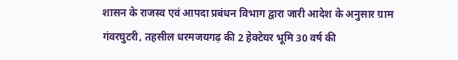शासन के राजस्व एवं आपदा प्रबंधन विभाग द्वारा जारी आदेश के अनुसार ग्राम गंवरघुटरी, तहसील धरमजयगढ़ की 2 हेक्टेयर भूमि 30 वर्ष की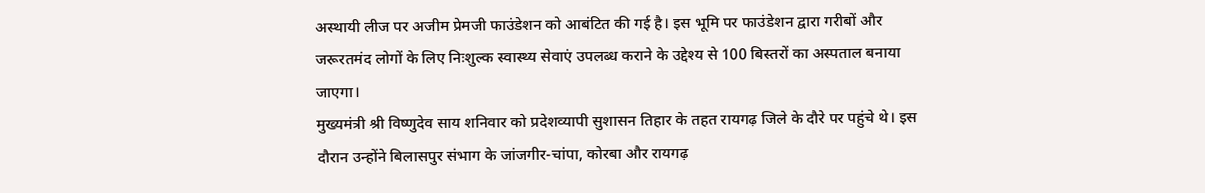अस्थायी लीज पर अजीम प्रेमजी फाउंडेशन को आबंटित की गई है। इस भूमि पर फाउंडेशन द्वारा गरीबों और जरूरतमंद लोगों के लिए निःशुल्क स्वास्थ्य सेवाएं उपलब्ध कराने के उद्देश्य से 100 बिस्तरों का अस्पताल बनाया जाएगा।
मुख्यमंत्री श्री विष्णुदेव साय शनिवार को प्रदेशव्यापी सुशासन तिहार के तहत रायगढ़ जिले के दौरे पर पहुंचे थे। इस दौरान उन्होंने बिलासपुर संभाग के जांजगीर-चांपा, कोरबा और रायगढ़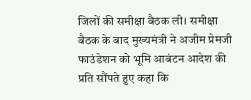जिलों की समीक्षा बैठक ली। समीक्षा बैठक के बाद मुख्यमंत्री ने अजीम प्रेमजी फाउंडेशन को भूमि आबंटन आदेश की प्रति सौंपते हुए कहा कि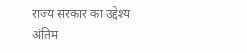राज्य सरकार का उद्देश्य अंतिम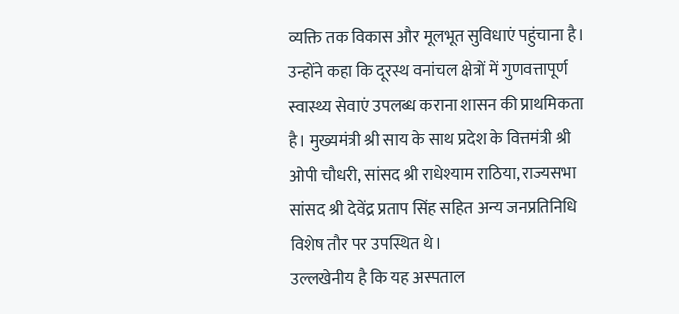व्यक्ति तक विकास और मूलभूत सुविधाएं पहुंचाना है। उन्होंने कहा कि दूरस्थ वनांचल क्षेत्रों में गुणवत्तापूर्ण स्वास्थ्य सेवाएं उपलब्ध कराना शासन की प्राथमिकता है। मुख्यमंत्री श्री साय के साथ प्रदेश के वित्तमंत्री श्री ओपी चौधरी, सांसद श्री राधेश्याम राठिया, राज्यसभा सांसद श्री देवेंद्र प्रताप सिंह सहित अन्य जनप्रतिनिधि विशेष तौर पर उपस्थित थे।
उल्लखेनीय है कि यह अस्पताल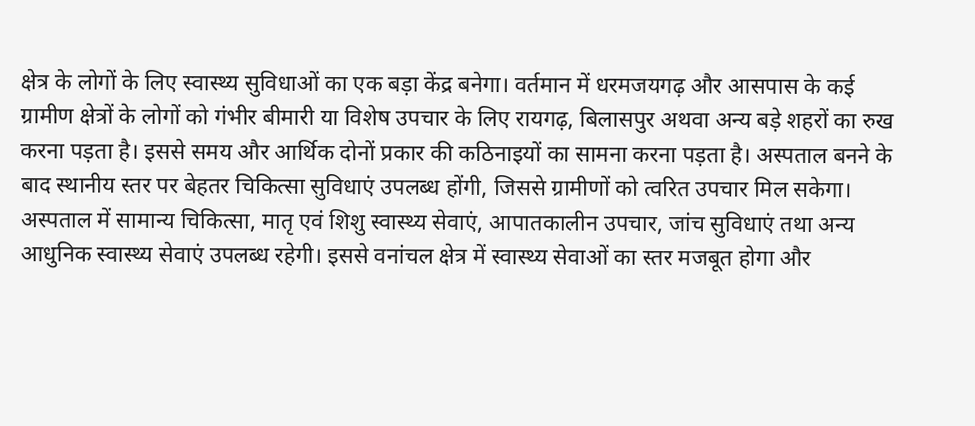क्षेत्र के लोगों के लिए स्वास्थ्य सुविधाओं का एक बड़ा केंद्र बनेगा। वर्तमान में धरमजयगढ़ और आसपास के कई ग्रामीण क्षेत्रों के लोगों को गंभीर बीमारी या विशेष उपचार के लिए रायगढ़, बिलासपुर अथवा अन्य बड़े शहरों का रुख करना पड़ता है। इससे समय और आर्थिक दोनों प्रकार की कठिनाइयों का सामना करना पड़ता है। अस्पताल बनने के बाद स्थानीय स्तर पर बेहतर चिकित्सा सुविधाएं उपलब्ध होंगी, जिससे ग्रामीणों को त्वरित उपचार मिल सकेगा। अस्पताल में सामान्य चिकित्सा, मातृ एवं शिशु स्वास्थ्य सेवाएं, आपातकालीन उपचार, जांच सुविधाएं तथा अन्य आधुनिक स्वास्थ्य सेवाएं उपलब्ध रहेगी। इससे वनांचल क्षेत्र में स्वास्थ्य सेवाओं का स्तर मजबूत होगा और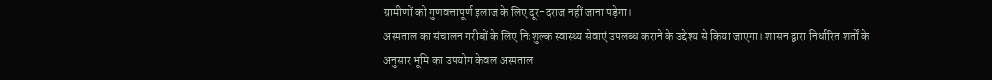ग्रामीणों को गुणवत्तापूर्ण इलाज के लिए दूर-दराज नहीं जाना पड़ेगा।
अस्पताल का संचालन गरीबों के लिए निःशुल्क स्वास्थ्य सेवाएं उपलब्ध कराने के उद्देश्य से किया जाएगा। शासन द्वारा निर्धारित शर्तों के अनुसार भूमि का उपयोग केवल अस्पताल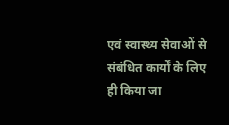एवं स्वास्थ्य सेवाओं से संबंधित कार्यों के लिए ही किया जा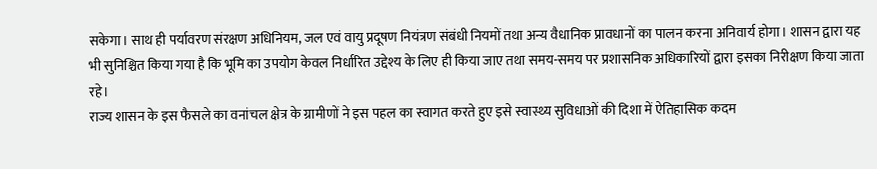सकेगा। साथ ही पर्यावरण संरक्षण अधिनियम, जल एवं वायु प्रदूषण नियंत्रण संबंधी नियमों तथा अन्य वैधानिक प्रावधानों का पालन करना अनिवार्य होगा। शासन द्वारा यह भी सुनिश्चित किया गया है कि भूमि का उपयोग केवल निर्धारित उद्देश्य के लिए ही किया जाए तथा समय-समय पर प्रशासनिक अधिकारियों द्वारा इसका निरीक्षण किया जाता रहे।
राज्य शासन के इस फैसले का वनांचल क्षेत्र के ग्रामीणों ने इस पहल का स्वागत करते हुए इसे स्वास्थ्य सुविधाओं की दिशा में ऐतिहासिक कदम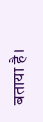बताया है।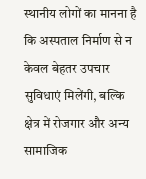स्थानीय लोगों का मानना है कि अस्पताल निर्माण से न केवल बेहतर उपचार सुविधाएं मिलेंगी, बल्कि क्षेत्र में रोजगार और अन्य सामाजिक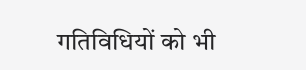गतिविधियों को भी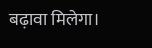बढ़ावा मिलेगा।